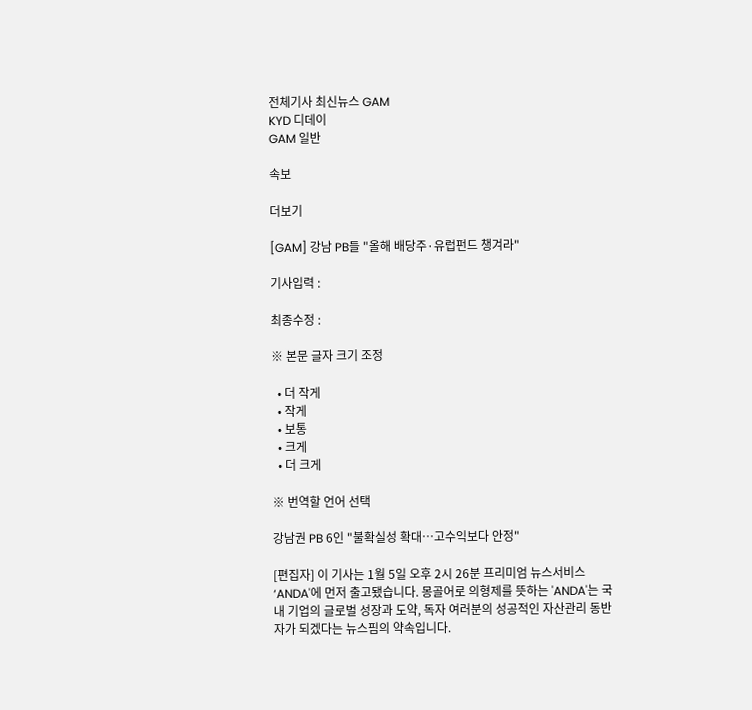전체기사 최신뉴스 GAM
KYD 디데이
GAM 일반

속보

더보기

[GAM] 강남 PB들 "올해 배당주·유럽펀드 챙겨라"

기사입력 :

최종수정 :

※ 본문 글자 크기 조정

  • 더 작게
  • 작게
  • 보통
  • 크게
  • 더 크게

※ 번역할 언어 선택

강남권 PB 6인 "불확실성 확대…고수익보다 안정"

[편집자] 이 기사는 1월 5일 오후 2시 26분 프리미엄 뉴스서비스‘ANDA'에 먼저 출고됐습니다. 몽골어로 의형제를 뜻하는 'ANDA'는 국내 기업의 글로벌 성장과 도약, 독자 여러분의 성공적인 자산관리 동반자가 되겠다는 뉴스핌의 약속입니다.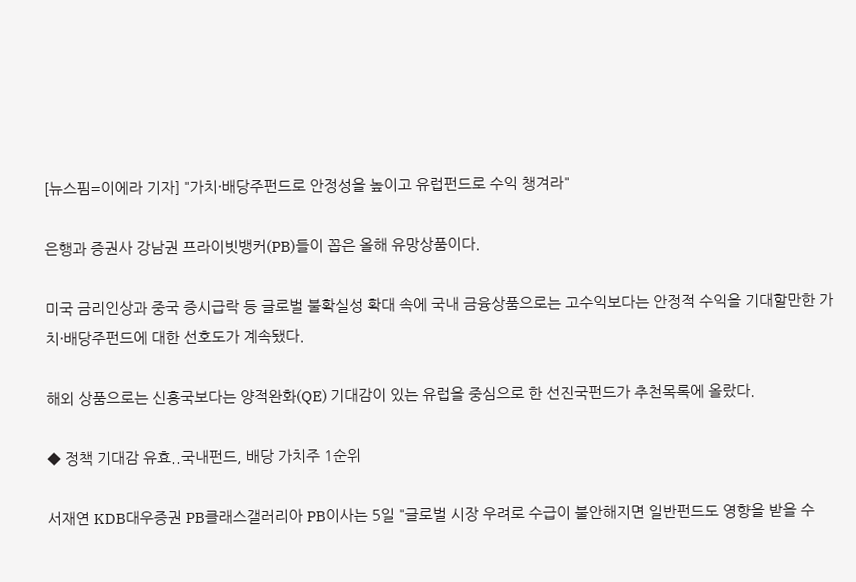[뉴스핌=이에라 기자] "가치·배당주펀드로 안정성을 높이고 유럽펀드로 수익 챙겨라"

은행과 증권사 강남권 프라이빗뱅커(PB)들이 꼽은 올해 유망상품이다.

미국 금리인상과 중국 증시급락 등 글로벌 불확실성 확대 속에 국내 금융상품으로는 고수익보다는 안정적 수익을 기대할만한 가치·배당주펀드에 대한 선호도가 계속됐다.

해외 상품으로는 신흥국보다는 양적완화(QE) 기대감이 있는 유럽을 중심으로 한 선진국펀드가 추천목록에 올랐다.

◆ 정책 기대감 유효..국내펀드, 배당 가치주 1순위

서재연 KDB대우증권 PB클래스갤러리아 PB이사는 5일 "글로벌 시장 우려로 수급이 불안해지면 일반펀드도 영향을 받을 수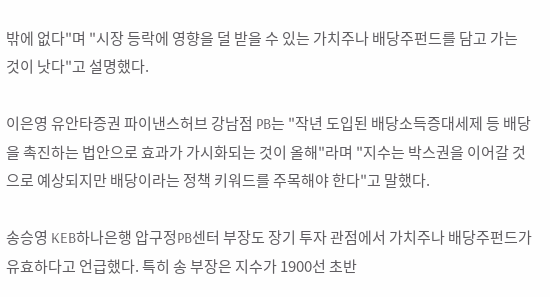밖에 없다"며 "시장 등락에 영향을 덜 받을 수 있는 가치주나 배당주펀드를 담고 가는 것이 낫다"고 설명했다.

이은영 유안타증권 파이낸스허브 강남점 PB는 "작년 도입된 배당소득증대세제 등 배당을 촉진하는 법안으로 효과가 가시화되는 것이 올해"라며 "지수는 박스권을 이어갈 것으로 예상되지만 배당이라는 정책 키워드를 주목해야 한다"고 말했다.

송승영 KEB하나은행 압구정PB센터 부장도 장기 투자 관점에서 가치주나 배당주펀드가 유효하다고 언급했다. 특히 송 부장은 지수가 1900선 초반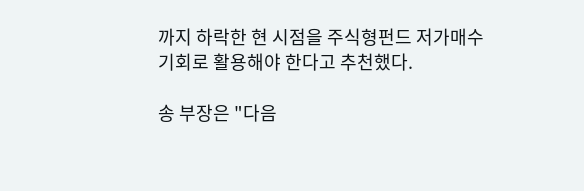까지 하락한 현 시점을 주식형펀드 저가매수 기회로 활용해야 한다고 추천했다.

송 부장은 "다음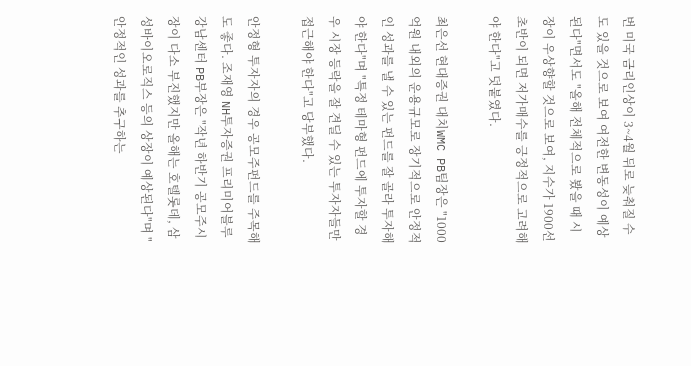번 미국 금리인상이 3~4월 뒤로 늦춰질 수도 있을 것으로 보여 여전한 변동성이 예상된다"면서도 "올해 전체적으로 봤을 때 시장이 우상향할 것으로 보여, 지수가 1900선 초반이 되면 저가매수를 긍정적으로 고려해야 한다"고 덧붙였다.

최은선 현대증권 대치WMC PB팀장은 "1000억원 내외의 운용규모로 장기적으로 안정적인 성과를 낼 수 있는 펀드를 잘 골라 투자해야 한다"며 "특정 테마형 펀드에 투자할 경우 시장 등락을 잘 견딜 수 있는 투자자들만 접근해야 한다"고 당부했다.

안정형 투자자의 경우 공모주펀드를 주목해도 좋다. 조재영 NH투자증권 프리미어블루 강남센터 PB부장은 "작년 하반기 공모주시장이 다소 부진했지만 올해는 호텔롯데, 삼성바이오로직스 등의 상장이 예상된다"며 "안정적인 성과를 추구하는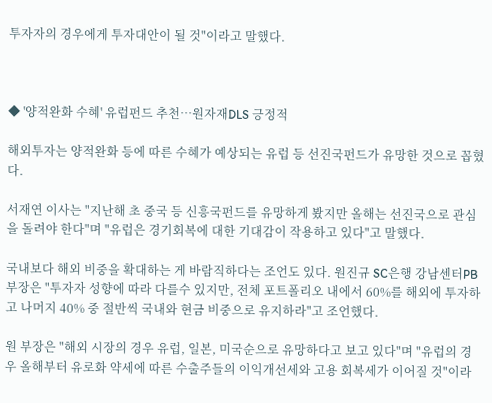투자자의 경우에게 투자대안이 될 것"이라고 말했다.



◆ '양적완화 수혜' 유럽펀드 추천…원자재DLS 긍정적

해외투자는 양적완화 등에 따른 수혜가 예상되는 유럽 등 선진국펀드가 유망한 것으로 꼽혔다.

서재연 이사는 "지난해 초 중국 등 신흥국펀드를 유망하게 봤지만 올해는 선진국으로 관심을 돌려야 한다"며 "유럽은 경기회복에 대한 기대감이 작용하고 있다"고 말했다.

국내보다 해외 비중을 확대하는 게 바람직하다는 조언도 있다. 원진규 SC은행 강남센터PB부장은 "투자자 성향에 따라 다를수 있지만, 전체 포트폴리오 내에서 60%를 해외에 투자하고 나머지 40% 중 절반씩 국내와 현금 비중으로 유지하라"고 조언했다.

원 부장은 "해외 시장의 경우 유럽, 일본, 미국순으로 유망하다고 보고 있다"며 "유럽의 경우 올해부터 유로화 약세에 따른 수출주들의 이익개선세와 고용 회복세가 이어질 것"이라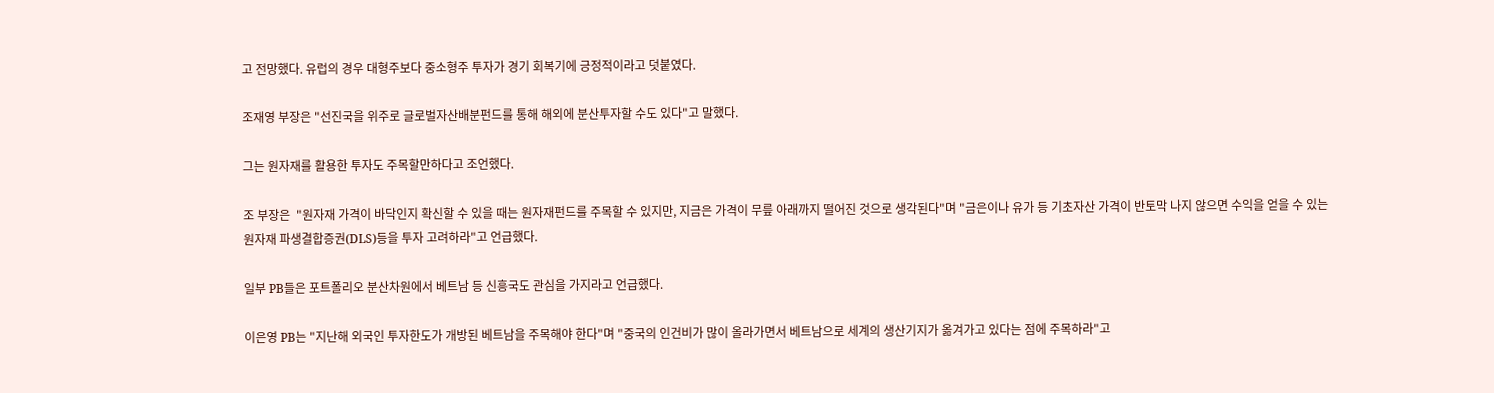고 전망했다. 유럽의 경우 대형주보다 중소형주 투자가 경기 회복기에 긍정적이라고 덧붙였다.

조재영 부장은 "선진국을 위주로 글로벌자산배분펀드를 통해 해외에 분산투자할 수도 있다"고 말했다.

그는 원자재를 활용한 투자도 주목할만하다고 조언했다.

조 부장은  "원자재 가격이 바닥인지 확신할 수 있을 때는 원자재펀드를 주목할 수 있지만, 지금은 가격이 무릎 아래까지 떨어진 것으로 생각된다"며 "금은이나 유가 등 기초자산 가격이 반토막 나지 않으면 수익을 얻을 수 있는 원자재 파생결합증권(DLS)등을 투자 고려하라"고 언급했다.

일부 PB들은 포트폴리오 분산차원에서 베트남 등 신흥국도 관심을 가지라고 언급했다.

이은영 PB는 "지난해 외국인 투자한도가 개방된 베트남을 주목해야 한다"며 "중국의 인건비가 많이 올라가면서 베트남으로 세계의 생산기지가 옮겨가고 있다는 점에 주목하라"고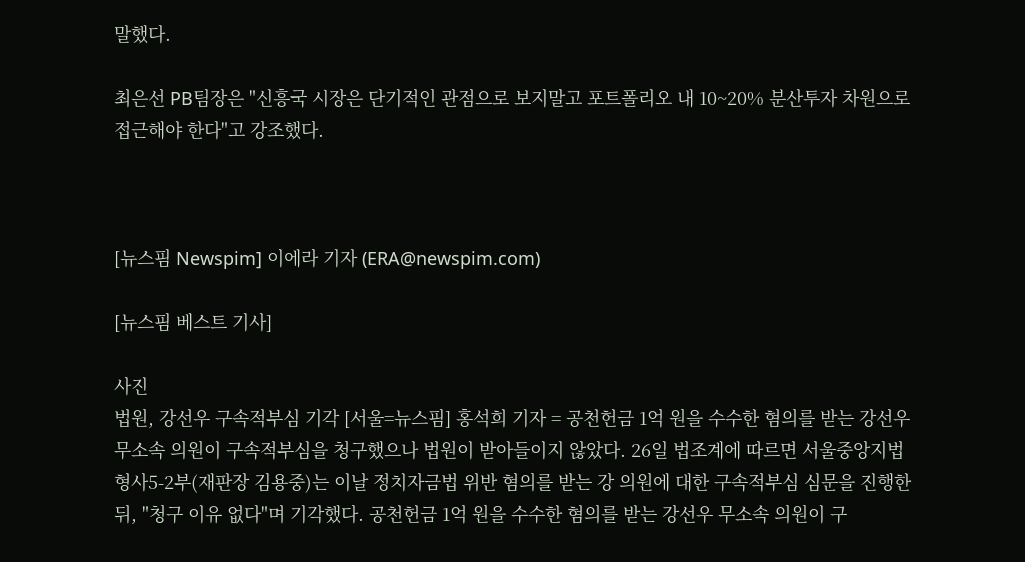말했다.

최은선 PB팀장은 "신흥국 시장은 단기적인 관점으로 보지말고 포트폴리오 내 10~20% 분산투자 차원으로 접근해야 한다"고 강조했다.



[뉴스핌 Newspim] 이에라 기자 (ERA@newspim.com)

[뉴스핌 베스트 기사]

사진
법원, 강선우 구속적부심 기각 [서울=뉴스핌] 홍석희 기자 = 공천헌금 1억 원을 수수한 혐의를 받는 강선우 무소속 의원이 구속적부심을 청구했으나 법원이 받아들이지 않았다. 26일 법조계에 따르면 서울중앙지법 형사5-2부(재판장 김용중)는 이날 정치자금법 위반 혐의를 받는 강 의원에 대한 구속적부심 심문을 진행한 뒤, "청구 이유 없다"며 기각했다. 공천헌금 1억 원을 수수한 혐의를 받는 강선우 무소속 의원이 구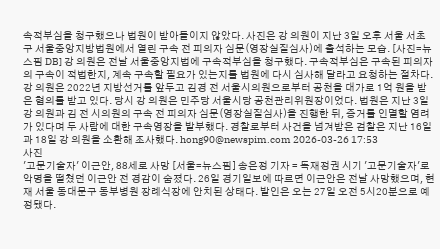속적부심을 청구했으나 법원이 받아들이지 않았다. 사진은 강 의원이 지난 3일 오후 서울 서초구 서울중앙지방법원에서 열린 구속 전 피의자 심문(영장실질심사)에 출석하는 모습. [사진=뉴스핌 DB] 강 의원은 전날 서울중앙지법에 구속적부심을 청구했다. 구속적부심은 구속된 피의자의 구속이 적법한지, 계속 구속할 필요가 있는지를 법원에 다시 심사해 달라고 요청하는 절차다. 강 의원은 2022년 지방선거를 앞두고 김경 전 서울시의원으로부터 공천을 대가로 1억 원을 받은 혐의를 받고 있다. 당시 강 의원은 민주당 서울시당 공천관리위원장이었다. 법원은 지난 3일 강 의원과 김 전 시의원의 구속 전 피의자 심문(영장실질심사)을 진행한 뒤, 증거를 인멸할 염려가 있다며 두 사람에 대한 구속영장을 발부했다. 경찰로부터 사건을 넘겨받은 검찰은 지난 16일과 18일 강 의원을 소환해 조사했다. hong90@newspim.com 2026-03-26 17:53
사진
'고문기술자' 이근안, 88세로 사망 [서울=뉴스핌] 송은정 기자 = 독재정권 시기 '고문기술자'로 악명을 떨쳤던 이근안 전 경감이 숨졌다. 26일 경기일보에 따르면 이근안은 전날 사망했으며, 현재 서울 동대문구 동부병원 장례식장에 안치된 상태다. 발인은 오는 27일 오전 5시20분으로 예정됐다.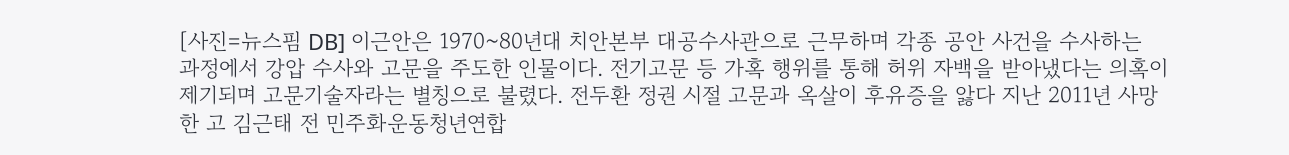[사진=뉴스핌 DB] 이근안은 1970~80년대 치안본부 대공수사관으로 근무하며 각종 공안 사건을 수사하는 과정에서 강압 수사와 고문을 주도한 인물이다. 전기고문 등 가혹 행위를 통해 허위 자백을 받아냈다는 의혹이 제기되며 고문기술자라는 별칭으로 불렸다. 전두환 정권 시절 고문과 옥살이 후유증을 앓다 지난 2011년 사망한 고 김근태 전 민주화운동청년연합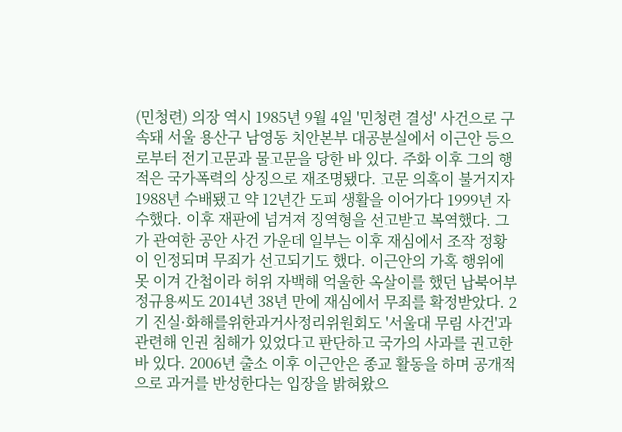(민청련) 의장 역시 1985년 9월 4일 '민청련 결성' 사건으로 구속돼 서울 용산구 남영동 치안본부 대공분실에서 이근안 등으로부터 전기고문과 물고문을 당한 바 있다. 주화 이후 그의 행적은 국가폭력의 상징으로 재조명됐다. 고문 의혹이 불거지자 1988년 수배됐고 약 12년간 도피 생활을 이어가다 1999년 자수했다. 이후 재판에 넘겨져 징역형을 선고받고 복역했다. 그가 관여한 공안 사건 가운데 일부는 이후 재심에서 조작 정황이 인정되며 무죄가 선고되기도 했다. 이근안의 가혹 행위에 못 이겨 간첩이라 허위 자백해 억울한 옥살이를 했던 납북어부 정규용씨도 2014년 38년 만에 재심에서 무죄를 확정받았다. 2기 진실·화해를위한과거사정리위원회도 '서울대 무림 사건'과 관련해 인권 침해가 있었다고 판단하고 국가의 사과를 권고한 바 있다. 2006년 출소 이후 이근안은 종교 활동을 하며 공개적으로 과거를 반성한다는 입장을 밝혀왔으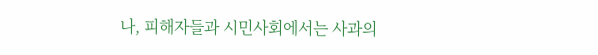나, 피해자들과 시민사회에서는 사과의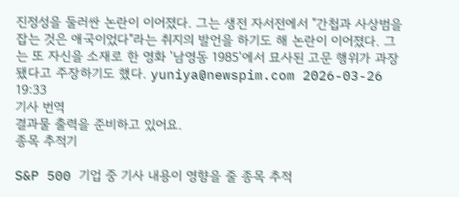진정성을 둘러싼 논란이 이어졌다. 그는 생전 자서전에서 "간첩과 사상범을 잡는 것은 애국이었다"라는 취지의 발언을 하기도 해 논란이 이어졌다. 그는 또 자신을 소재로 한 영화 '남영동 1985'에서 묘사된 고문 행위가 과장됐다고 주장하기도 했다. yuniya@newspim.com 2026-03-26 19:33
기사 번역
결과물 출력을 준비하고 있어요.
종목 추적기

S&P 500 기업 중 기사 내용이 영향을 줄 종목 추적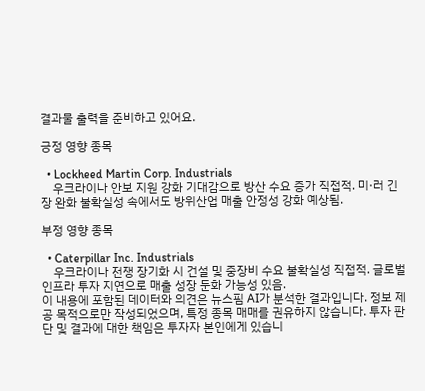결과물 출력을 준비하고 있어요.

긍정 영향 종목

  • Lockheed Martin Corp. Industrials
    우크라이나 안보 지원 강화 기대감으로 방산 수요 증가 직접적. 미·러 긴장 완화 불확실성 속에서도 방위산업 매출 안정성 강화 예상됨.

부정 영향 종목

  • Caterpillar Inc. Industrials
    우크라이나 전쟁 장기화 시 건설 및 중장비 수요 불확실성 직접적. 글로벌 인프라 투자 지연으로 매출 성장 둔화 가능성 있음.
이 내용에 포함된 데이터와 의견은 뉴스핌 AI가 분석한 결과입니다. 정보 제공 목적으로만 작성되었으며, 특정 종목 매매를 권유하지 않습니다. 투자 판단 및 결과에 대한 책임은 투자자 본인에게 있습니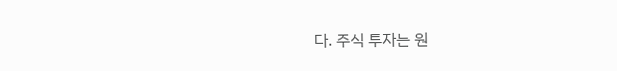다. 주식 투자는 원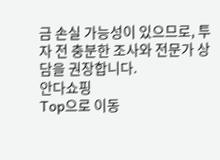금 손실 가능성이 있으므로, 투자 전 충분한 조사와 전문가 상담을 권장합니다.
안다쇼핑
Top으로 이동